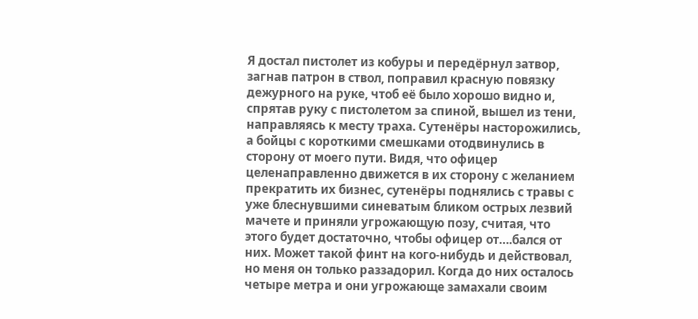Я достал пистолет из кобуры и передёрнул затвор, загнав патрон в ствол, поправил красную повязку дежурного на руке, чтоб её было хорошо видно и, спрятав руку с пистолетом за спиной, вышел из тени, направляясь к месту траха. Сутенёры насторожились, а бойцы с короткими смешками отодвинулись в сторону от моего пути. Видя, что офицер целенаправленно движется в их сторону с желанием прекратить их бизнес, сутенёры поднялись с травы с уже блеснувшими синеватым бликом острых лезвий мачете и приняли угрожающую позу, считая, что этого будет достаточно, чтобы офицер от….бался от них. Может такой финт на кого-нибудь и действовал, но меня он только раззадорил. Когда до них осталось четыре метра и они угрожающе замахали своим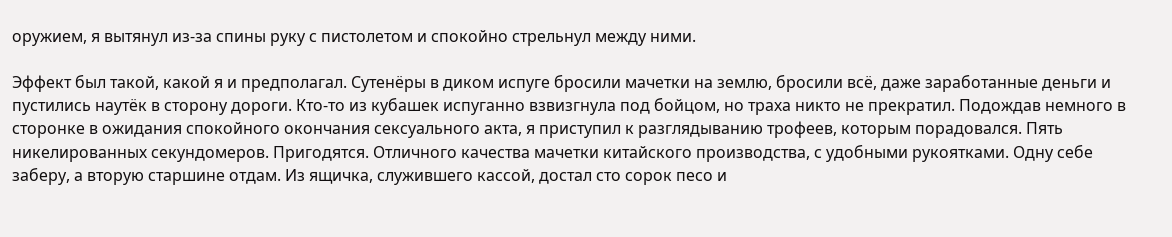оружием, я вытянул из-за спины руку с пистолетом и спокойно стрельнул между ними.

Эффект был такой, какой я и предполагал. Сутенёры в диком испуге бросили мачетки на землю, бросили всё, даже заработанные деньги и пустились наутёк в сторону дороги. Кто-то из кубашек испуганно взвизгнула под бойцом, но траха никто не прекратил. Подождав немного в сторонке в ожидания спокойного окончания сексуального акта, я приступил к разглядыванию трофеев, которым порадовался. Пять никелированных секундомеров. Пригодятся. Отличного качества мачетки китайского производства, с удобными рукоятками. Одну себе заберу, а вторую старшине отдам. Из ящичка, служившего кассой, достал сто сорок песо и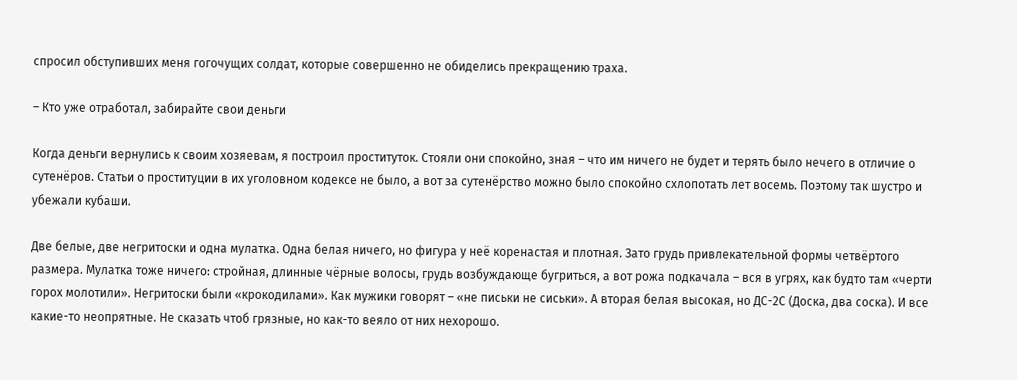спросил обступивших меня гогочущих солдат, которые совершенно не обиделись прекращению траха.

– Кто уже отработал, забирайте свои деньги

Когда деньги вернулись к своим хозяевам, я построил проституток. Стояли они спокойно, зная – что им ничего не будет и терять было нечего в отличие о сутенёров. Статьи о проституции в их уголовном кодексе не было, а вот за сутенёрство можно было спокойно схлопотать лет восемь. Поэтому так шустро и убежали кубаши.

Две белые, две негритоски и одна мулатка. Одна белая ничего, но фигура у неё коренастая и плотная. Зато грудь привлекательной формы четвёртого размера. Мулатка тоже ничего: стройная, длинные чёрные волосы, грудь возбуждающе бугриться, а вот рожа подкачала – вся в угрях, как будто там «черти горох молотили». Негритоски были «крокодилами». Как мужики говорят – «не письки не сиськи». А вторая белая высокая, но ДС-2С (Доска, два соска). И все какие-то неопрятные. Не сказать чтоб грязные, но как-то веяло от них нехорошо.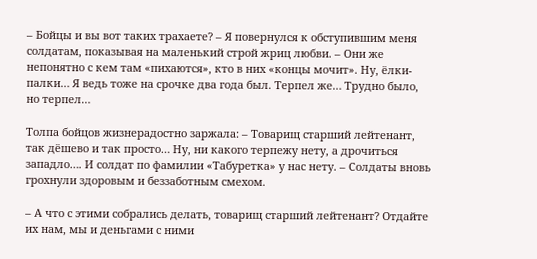– Бойцы и вы вот таких трахаете? – Я повернулся к обступившим меня солдатам, показывая на маленький строй жриц любви. – Они же непонятно с кем там «пихаются», кто в них «концы мочит». Ну, ёлки-палки… Я ведь тоже на срочке два года был. Терпел же… Трудно было, но терпел…

Толпа бойцов жизнерадостно заржала: – Товарищ старший лейтенант, так дёшево и так просто… Ну, ни какого терпежу нету, а дрочиться западло…. И солдат по фамилии «Табуретка» у нас нету. – Солдаты вновь грохнули здоровым и беззаботным смехом.

– А что с этими собрались делать, товарищ старший лейтенант? Отдайте их нам, мы и деньгами с ними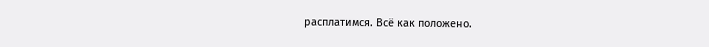расплатимся. Всё как положено.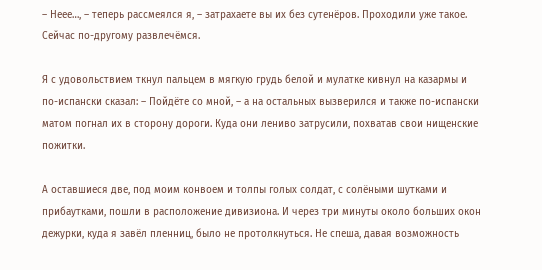– Неее…, – теперь рассмеялся я, – затрахаете вы их без сутенёров. Проходили уже такое. Сейчас по-другому развлечёмся.

Я с удовольствием ткнул пальцем в мягкую грудь белой и мулатке кивнул на казармы и по-испански сказал: – Пойдёте со мной, – а на остальных вызверился и также по-испански матом погнал их в сторону дороги. Куда они лениво затрусили, похватав свои нищенские пожитки.

А оставшиеся две, под моим конвоем и толпы голых солдат, с солёными шутками и прибаутками, пошли в расположение дивизиона. И через три минуты около больших окон дежурки, куда я завёл пленниц, было не протолкнуться. Не спеша, давая возможность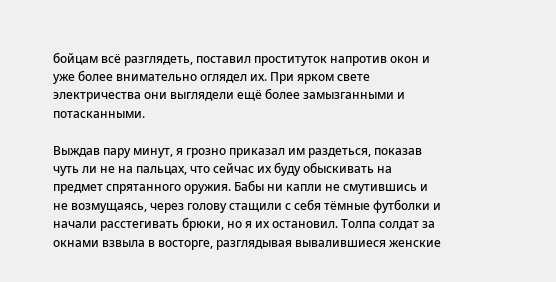бойцам всё разглядеть, поставил проституток напротив окон и уже более внимательно оглядел их. При ярком свете электричества они выглядели ещё более замызганными и потасканными.

Выждав пару минут, я грозно приказал им раздеться, показав чуть ли не на пальцах, что сейчас их буду обыскивать на предмет спрятанного оружия. Бабы ни капли не смутившись и не возмущаясь, через голову стащили с себя тёмные футболки и начали расстегивать брюки, но я их остановил. Толпа солдат за окнами взвыла в восторге, разглядывая вывалившиеся женские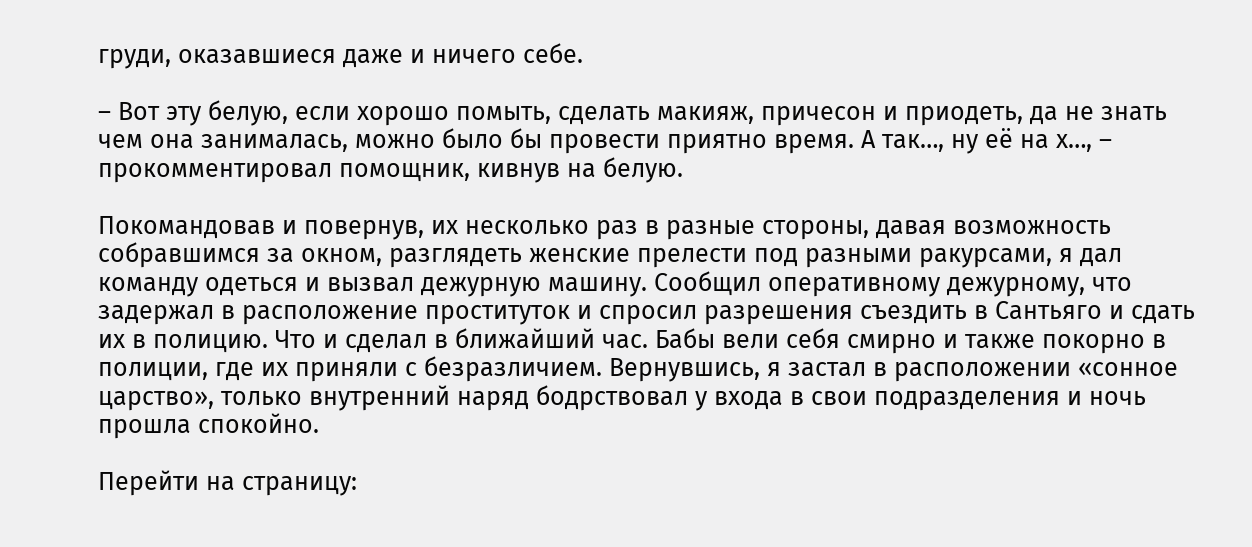груди, оказавшиеся даже и ничего себе.

– Вот эту белую, если хорошо помыть, сделать макияж, причесон и приодеть, да не знать чем она занималась, можно было бы провести приятно время. А так…, ну её на х…, – прокомментировал помощник, кивнув на белую.

Покомандовав и повернув, их несколько раз в разные стороны, давая возможность собравшимся за окном, разглядеть женские прелести под разными ракурсами, я дал команду одеться и вызвал дежурную машину. Сообщил оперативному дежурному, что задержал в расположение проституток и спросил разрешения съездить в Сантьяго и сдать их в полицию. Что и сделал в ближайший час. Бабы вели себя смирно и также покорно в полиции, где их приняли с безразличием. Вернувшись, я застал в расположении «сонное царство», только внутренний наряд бодрствовал у входа в свои подразделения и ночь прошла спокойно.

Перейти на страницу: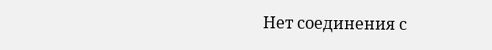Нет соединения с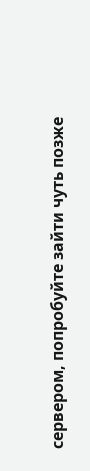сервером, попробуйте зайти чуть позже